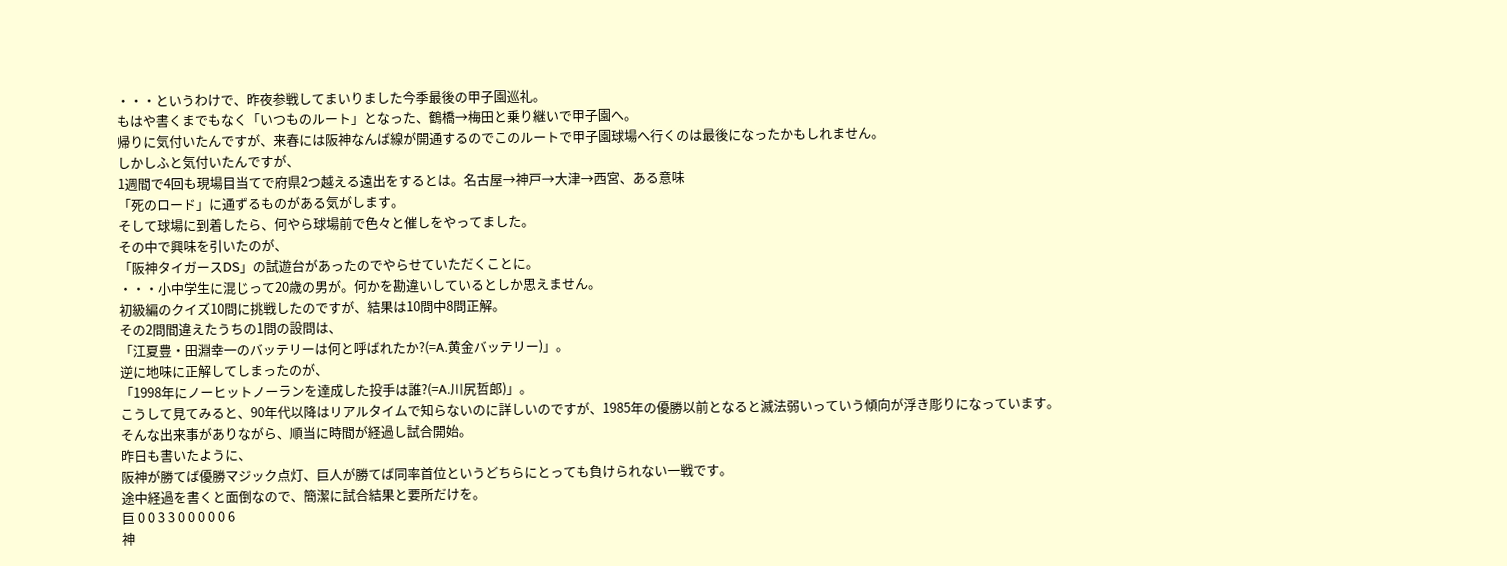・・・というわけで、昨夜参戦してまいりました今季最後の甲子園巡礼。
もはや書くまでもなく「いつものルート」となった、鶴橋→梅田と乗り継いで甲子園へ。
帰りに気付いたんですが、来春には阪神なんば線が開通するのでこのルートで甲子園球場へ行くのは最後になったかもしれません。
しかしふと気付いたんですが、
1週間で4回も現場目当てで府県2つ越える遠出をするとは。名古屋→神戸→大津→西宮、ある意味
「死のロード」に通ずるものがある気がします。
そして球場に到着したら、何やら球場前で色々と催しをやってました。
その中で興味を引いたのが、
「阪神タイガースDS」の試遊台があったのでやらせていただくことに。
・・・小中学生に混じって20歳の男が。何かを勘違いしているとしか思えません。
初級編のクイズ10問に挑戦したのですが、結果は10問中8問正解。
その2問間違えたうちの1問の設問は、
「江夏豊・田淵幸一のバッテリーは何と呼ばれたか?(=A.黄金バッテリー)」。
逆に地味に正解してしまったのが、
「1998年にノーヒットノーランを達成した投手は誰?(=A.川尻哲郎)」。
こうして見てみると、90年代以降はリアルタイムで知らないのに詳しいのですが、1985年の優勝以前となると滅法弱いっていう傾向が浮き彫りになっています。
そんな出来事がありながら、順当に時間が経過し試合開始。
昨日も書いたように、
阪神が勝てば優勝マジック点灯、巨人が勝てば同率首位というどちらにとっても負けられない一戦です。
途中経過を書くと面倒なので、簡潔に試合結果と要所だけを。
巨 0 0 3 3 0 0 0 0 0 6
神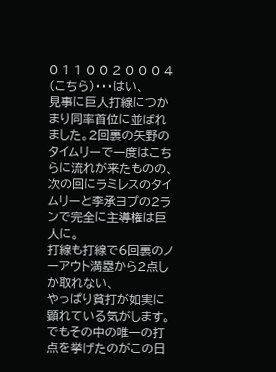0 1 1 0 0 2 0 0 0 4
(こちら)・・・はい、
見事に巨人打線につかまり同率首位に並ばれました。2回裏の矢野のタイムリーで一度はこちらに流れが来たものの、次の回にラミレスのタイムリーと李承ヨプの2ランで完全に主導権は巨人に。
打線も打線で6回裏のノーアウト満塁から2点しか取れない、
やっぱり貧打が如実に顕れている気がします。でもその中の唯一の打点を挙げたのがこの日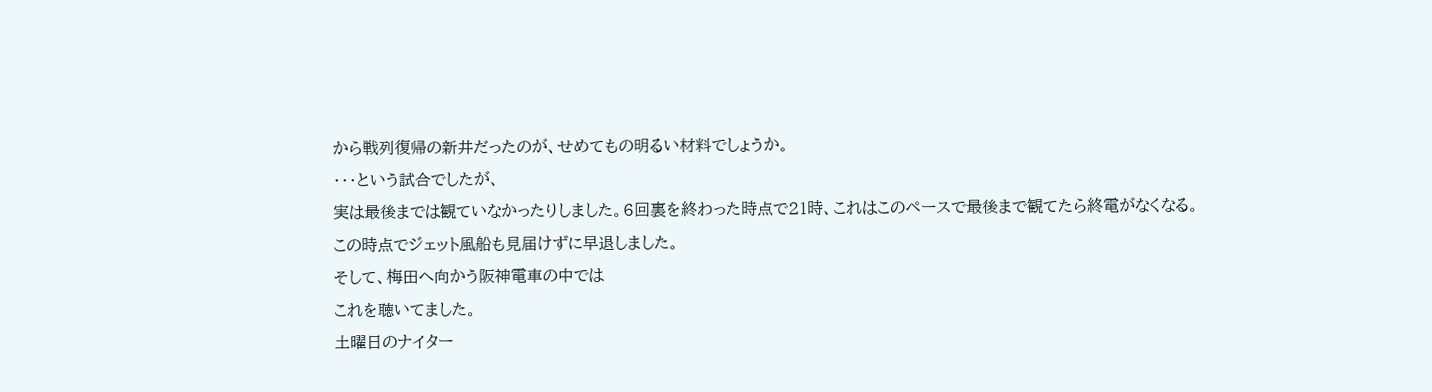から戦列復帰の新井だったのが、せめてもの明るい材料でしょうか。
・・・という試合でしたが、
実は最後までは観ていなかったりしました。6回裏を終わった時点で21時、これはこのペースで最後まで観てたら終電がなくなる。
この時点でジェット風船も見届けずに早退しました。
そして、梅田へ向かう阪神電車の中では
これを聴いてました。
土曜日のナイター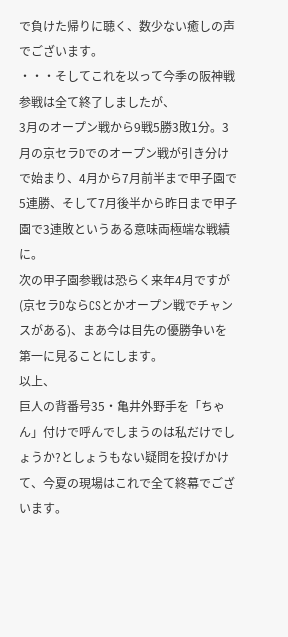で負けた帰りに聴く、数少ない癒しの声でございます。
・・・そしてこれを以って今季の阪神戦参戦は全て終了しましたが、
3月のオープン戦から9戦5勝3敗1分。3月の京セラDでのオープン戦が引き分けで始まり、4月から7月前半まで甲子園で5連勝、そして7月後半から昨日まで甲子園で3連敗というある意味両極端な戦績に。
次の甲子園参戦は恐らく来年4月ですが
(京セラDならCSとかオープン戦でチャンスがある)、まあ今は目先の優勝争いを第一に見ることにします。
以上、
巨人の背番号35・亀井外野手を「ちゃん」付けで呼んでしまうのは私だけでしょうか?としょうもない疑問を投げかけて、今夏の現場はこれで全て終幕でございます。